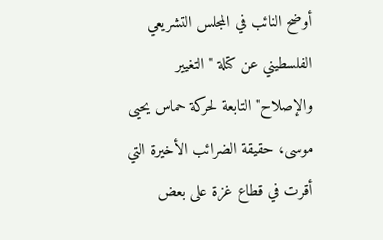أوضح النائب في المجلس التشريعي الفلسطيني عن كتلة "التغيير والإصلاح" التابعة لحركة حماس يحيى موسى، حقيقة الضرائب الأخيرة التي أقرت في قطاع غزة على بعض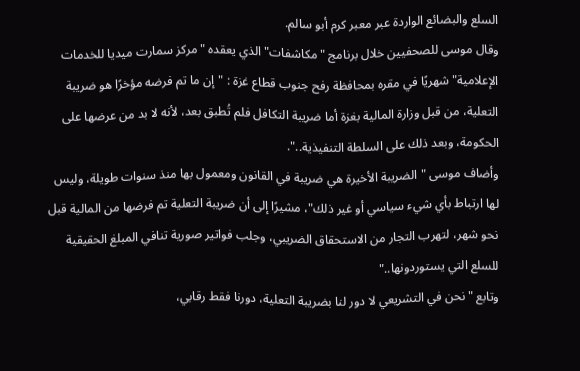السلع والبضائع الواردة عبر معبر كرم أبو سالم.
وقال موسى للصحفيين خلال برنامج "مكاشفات" الذي يعقده "مركز سمارت ميديا للخدمات الإعلامية" شهريًا في مقره بمحافظة رفح جنوب قطاع غزة : "إن ما تم فرضه مؤخرًا هو ضريبة التعلية، من قبل وزارة المالية بغزة أما ضريبة التكافل فلم تُطبق بعد، لأنه لا بد من عرضها على الحكومة، وبعد ذلك على السلطة التنفيذية..".
وأضاف موسى "الضريبة الأخيرة هي ضريبة في القانون ومعمول بها منذ سنوات طويلة، وليس لها ارتباط بأي شيء سياسي أو غير ذلك"، مشيرًا إلى أن ضريبة التعلية تم فرضها من المالية قبل نحو شهر، لتهرب التجار من الاستحقاق الضريبي، وجلب فواتير صورية تنافي المبلغ الحقيقية للسلع التي يستوردونها.."
وتابع "نحن في التشريعي لا دور لنا بضريبة التعلية، دورنا فقط رقابي،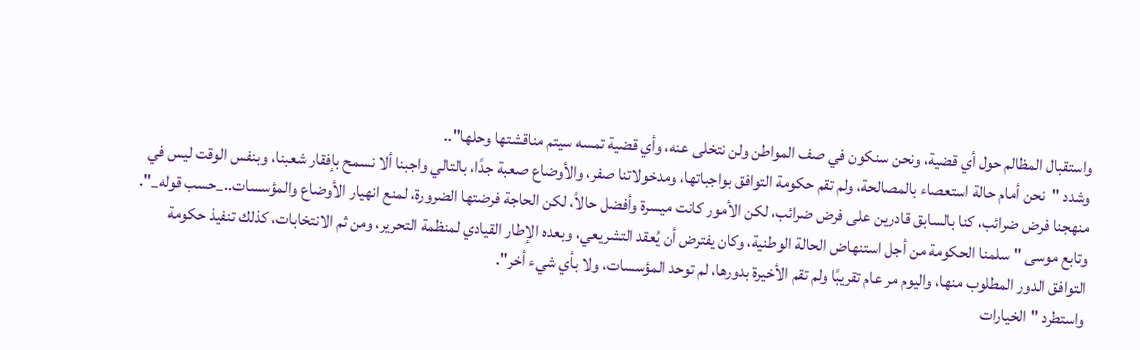واستقبال المظالم حول أي قضية، ونحن سنكون في صف المواطن ولن نتخلى عنه، وأي قضية تمسه سيتم مناقشتها وحلها"..
وشدد "نحن أمام حالة استعصاء بالمصالحة، ولم تقم حكومة التوافق بواجباتها، ومدخولاتنا صفر، والأوضاع صعبة جدًا، بالتالي واجبنا ألا نسمح بإفقار شعبنا، وبنفس الوقت ليس في منهجنا فرض ضرائب، كنا بالسابق قادرين على فرض ضرائب، لكن الأمور كانت ميسرة وأفضل حالاً، لكن الحاجة فرضتها الضرورة، لمنع انهيار الأوضاع والمؤسسات.._حسب قوله_".
وتابع موسى "سلمنا الحكومة من أجل استنهاض الحالة الوطنية، وكان يفترض أن يُعقد التشريعي، وبعده الإطار القيادي لمنظمة التحرير، ومن ثم الانتخابات، كذلك تنفيذ حكومة التوافق الدور المطلوب منها، واليوم مر عام تقريبًا ولم تقم الأخيرة بدورها، لم توحد المؤسسات، ولا بأي شيء أخر".
واستطرد "الخيارات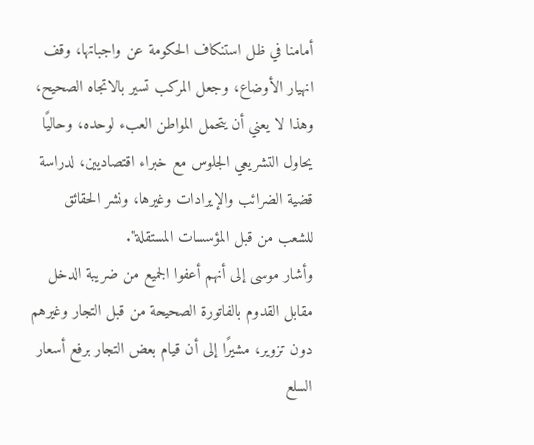أمامنا في ظل استنكاف الحكومة عن واجباتها، وقف انهيار الأوضاع، وجعل المركب تسير بالاتجاه الصحيح، وهذا لا يعني أن يتحمل المواطن العبء لوحده، وحاليًا يحاول التشريعي الجلوس مع خبراء اقتصاديين، لدراسة قضية الضرائب والإيرادات وغيرها، ونشر الحقائق للشعب من قبل المؤسسات المستقلة".
وأشار موسى إلى أنهم أعفوا الجميع من ضريبة الدخل مقابل القدوم بالفاتورة الصحيحة من قبل التجار وغيرهم دون تزوير، مشيرًا إلى أن قيام بعض التجار برفع أسعار السلع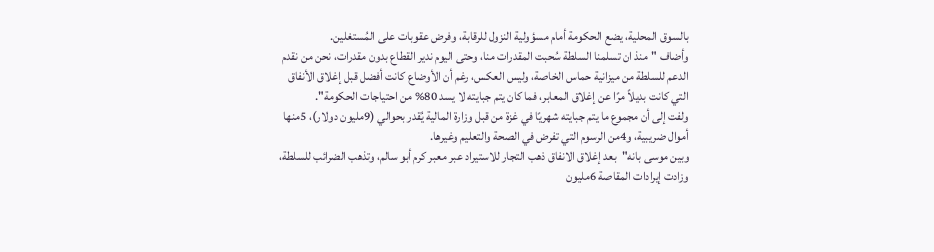بالسوق المحلية، يضع الحكومة أمام مسؤولية النزول للرقابة، وفرض عقوبات على المُستغلين.
وأضاف "منذ ان تسلمنا السلطة سُحبت المقدرات منا، وحتى اليوم ندير القطاع بدون مقدرات، نحن من نقدم الدعم للسلطة من ميزانية حماس الخاصة، وليس العكس، رغم أن الأوضاع كانت أفضل قبل إغلاق الأنفاق التي كانت بديلاً مرًا عن إغلاق المعابر، فما كان يتم جبايته لا يسد 80% من احتياجات الحكومة".
ولفت إلى أن مجموع ما يتم جبايته شهريًا في غزة من قبل وزارة المالية يُقدر بحوالي (9مليون دولار)، 5منها أموال ضريبية، و4من الرسوم التي تفرض في الصحة والتعليم وغيرها.
وبين موسى بانه"بعد إغلاق الانفاق ذهب التجار للاستيراد عبر معبر كرم أبو سالم، وتذهب الضرائب للسلطة، وزادت إيرادات المقاصة 6مليون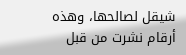شيقل لصالحها، وهذه أرقام نشرت من قبل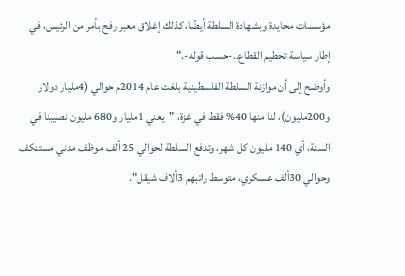مؤسسات محايدة وبشهادة السلطة أيضًا، كذلك إغلاق معبر رفح بأمر من الرئيس، في إطار سياسة تحطيم القطاع..-حسب قوله-."
وأوضح إلى أن موازنة السلطة الفلسطينية بلغت عام 2014م حوالي (4مليار دولار و200مليون)، لنا منها 40% فقط في غزة، "يعني 1مليار و680 مليون نصيبنا في السنة، أي 140 مليون كل شهر، وتدفع السلطة لحوالي 25 ألف موظف مدني مستنكف وحوالي 30ألف عسكري، متوسط راتبهم 3ألاف شيقل".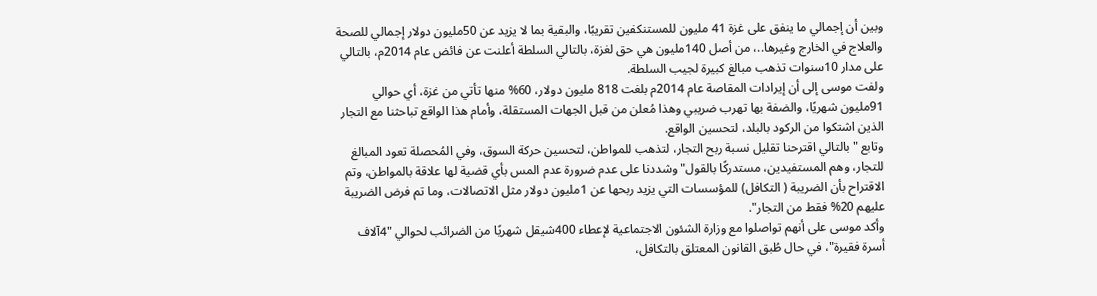وبين أن إجمالي ما ينفق على غزة 41 مليون للمستنكفين تقريبًا، والبقية بما لا يزيد عن 50مليون دولار إجمالي للصحة والعلاج في الخارج وغيرها..، من أصل 140مليون هي حق لغزة، بالتالي السلطة أعلنت عن فائض عام 2014م، بالتالي على مدار 10سنوات تذهب مبالغ كبيرة لجيب السلطة.
ولفت موسى إلى أن إيرادات المقاصة عام 2014م بلغت 818 مليون دولار، 60% منها تأتي من غزة، أي حوالي 91مليون شهريًا، والضفة بها تهرب ضريبي وهذا مُعلن من قبل الجهات المستقلة، وأمام هذا الواقع تباحثنا مع التجار الذين اشتكوا من الركود بالبلد، لتحسين الواقع.
وتابع "بالتالي اقترحنا تقليل نسبة ربح التجار، لتذهب للمواطن، لتحسين حركة السوق، وفي المُحصلة تعود المبالغ للتجار، وهم المستفيدين، مستدركًا بالقول"وشددنا على عدم ضرورة عدم المس بأي قضية لها علاقة بالمواطن، وتم الاقتراح بأن الضريبة ( التكافل) للمؤسسات التي يزيد ربحها عن 1مليون دولار مثل الاتصالات، وما تم فرض الضريبة عليهم 20% فقط من التجار".
وأكد موسى على أنهم تواصلوا مع وزارة الشئون الاجتماعية لإعطاء 400شيقل شهريًا من الضرائب لحوالي "4آلاف أسرة فقيرة"، في حال طُبق القانون المعتلق بالتكافل،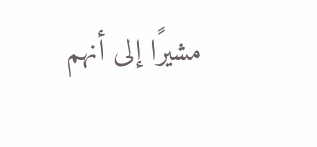مشيرًا إلى أنهم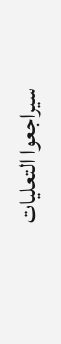سيراجعوا التعليات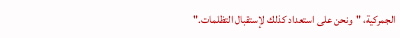الجمركية، "ونحن على استعداد كذلك لإستقبال التظلمات."